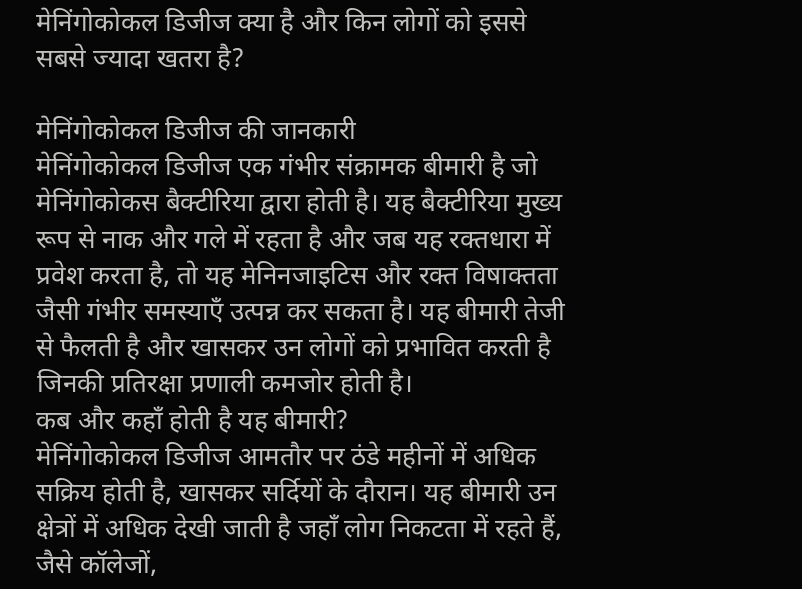मेनिंगोकोकल डिजीज क्या है और किन लोगों को इससे सबसे ज्यादा खतरा है?

मेनिंगोकोकल डिजीज की जानकारी
मेनिंगोकोकल डिजीज एक गंभीर संक्रामक बीमारी है जो मेनिंगोकोकस बैक्टीरिया द्वारा होती है। यह बैक्टीरिया मुख्य रूप से नाक और गले में रहता है और जब यह रक्तधारा में प्रवेश करता है, तो यह मेनिनजाइटिस और रक्त विषाक्तता जैसी गंभीर समस्याएँ उत्पन्न कर सकता है। यह बीमारी तेजी से फैलती है और खासकर उन लोगों को प्रभावित करती है जिनकी प्रतिरक्षा प्रणाली कमजोर होती है।
कब और कहाँ होती है यह बीमारी?
मेनिंगोकोकल डिजीज आमतौर पर ठंडे महीनों में अधिक सक्रिय होती है, खासकर सर्दियों के दौरान। यह बीमारी उन क्षेत्रों में अधिक देखी जाती है जहाँ लोग निकटता में रहते हैं, जैसे कॉलेजों,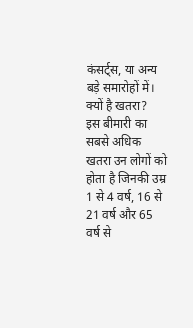कंसर्ट्स, या अन्य बड़े समारोहों में।
क्यों है खतरा?
इस बीमारी का सबसे अधिक खतरा उन लोगों को होता है जिनकी उम्र 1 से 4 वर्ष, 16 से 21 वर्ष और 65 वर्ष से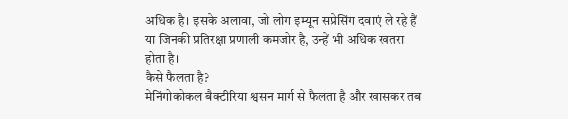अधिक है। इसके अलावा, जो लोग इम्यून सप्रेसिंग दवाएं ले रहे हैं या जिनकी प्रतिरक्षा प्रणाली कमजोर है, उन्हें भी अधिक खतरा होता है।
कैसे फैलता है?
मेनिंगोकोकल बैक्टीरिया श्वसन मार्ग से फैलता है और खासकर तब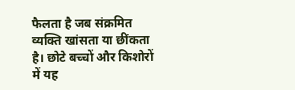फैलता है जब संक्रमित व्यक्ति खांसता या छींकता है। छोटे बच्चों और किशोरों में यह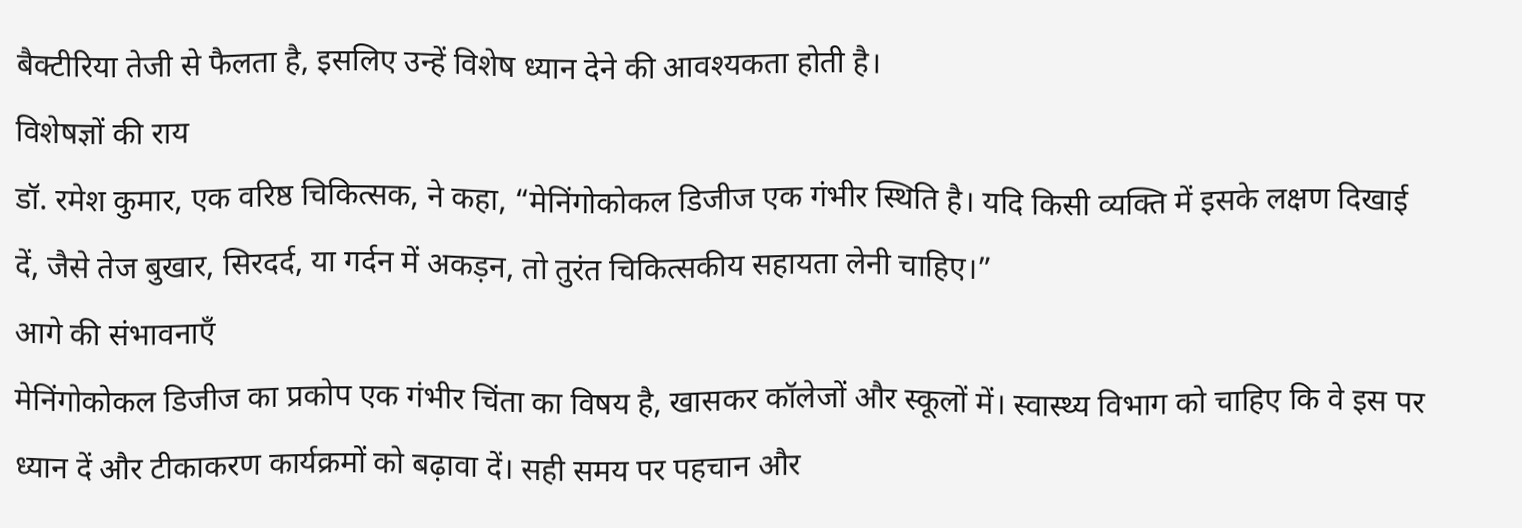बैक्टीरिया तेजी से फैलता है, इसलिए उन्हें विशेष ध्यान देने की आवश्यकता होती है।
विशेषज्ञों की राय
डॉ. रमेश कुमार, एक वरिष्ठ चिकित्सक, ने कहा, “मेनिंगोकोकल डिजीज एक गंभीर स्थिति है। यदि किसी व्यक्ति में इसके लक्षण दिखाई दें, जैसे तेज बुखार, सिरदर्द, या गर्दन में अकड़न, तो तुरंत चिकित्सकीय सहायता लेनी चाहिए।”
आगे की संभावनाएँ
मेनिंगोकोकल डिजीज का प्रकोप एक गंभीर चिंता का विषय है, खासकर कॉलेजों और स्कूलों में। स्वास्थ्य विभाग को चाहिए कि वे इस पर ध्यान दें और टीकाकरण कार्यक्रमों को बढ़ावा दें। सही समय पर पहचान और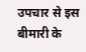उपचार से इस बीमारी के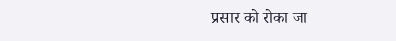प्रसार को रोका जा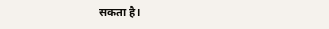सकता है।